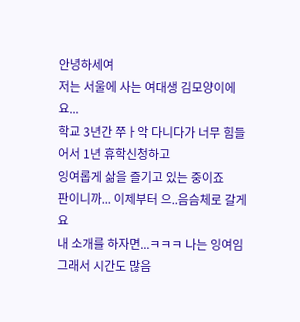안녕하세여
저는 서울에 사는 여대생 김모양이에요...
학교 3년간 쭈ㅏ악 다니다가 너무 힘들어서 1년 휴학신청하고
잉여롭게 삶을 즐기고 있는 중이죠
판이니까... 이제부터 으..음슴체로 갈게요
내 소개를 하자면...ㅋㅋㅋ 나는 잉여임 그래서 시간도 많음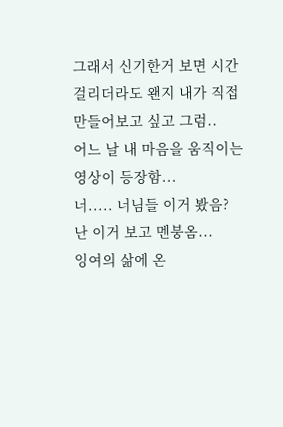그래서 신기한거 보면 시간 걸리더라도 왠지 내가 직접 만들어보고 싶고 그럼..
어느 날 내 마음을 움직이는 영상이 등장함...
너..... 너님들 이거 봤음?
난 이거 보고 멘붕옴...
잉여의 삶에 온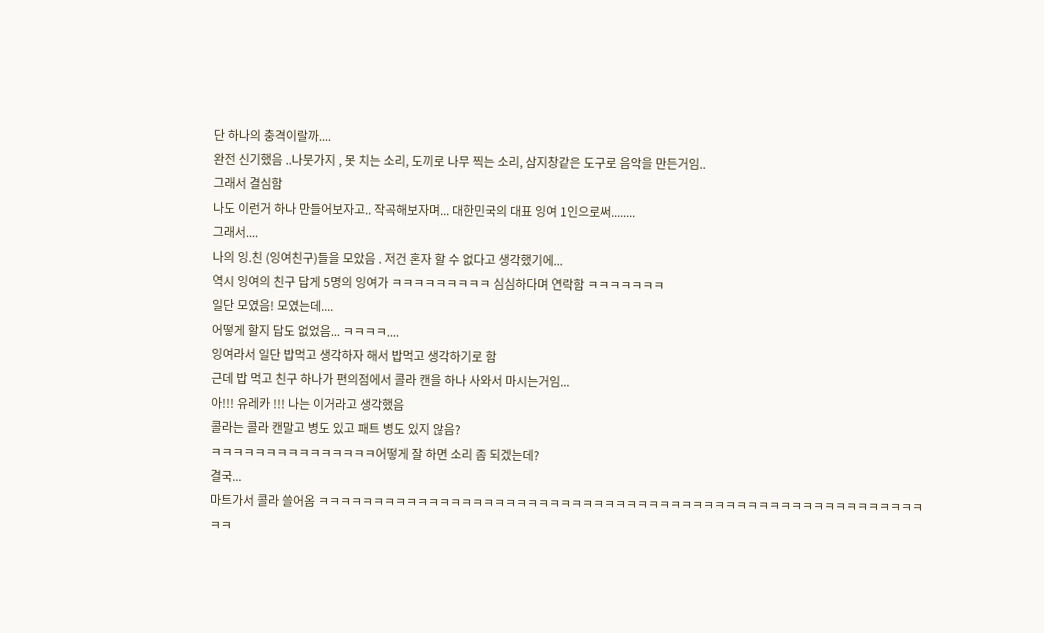단 하나의 충격이랄까....
완전 신기했음 ..나뭇가지 , 못 치는 소리, 도끼로 나무 찍는 소리, 삼지창같은 도구로 음악을 만든거임..
그래서 결심함
나도 이런거 하나 만들어보자고.. 작곡해보자며... 대한민국의 대표 잉여 1인으로써........
그래서....
나의 잉.친 (잉여친구)들을 모았음 . 저건 혼자 할 수 없다고 생각했기에...
역시 잉여의 친구 답게 5명의 잉여가 ㅋㅋㅋㅋㅋㅋㅋㅋㅋ 심심하다며 연락함 ㅋㅋㅋㅋㅋㅋㅋ
일단 모였음! 모였는데....
어떻게 할지 답도 없었음... ㅋㅋㅋㅋ....
잉여라서 일단 밥먹고 생각하자 해서 밥먹고 생각하기로 함
근데 밥 먹고 친구 하나가 편의점에서 콜라 캔을 하나 사와서 마시는거임...
아!!! 유레카 !!! 나는 이거라고 생각했음
콜라는 콜라 캔말고 병도 있고 패트 병도 있지 않음?
ㅋㅋㅋㅋㅋㅋㅋㅋㅋㅋㅋㅋㅋㅋㅋ어떻게 잘 하면 소리 좀 되겠는데?
결국...
마트가서 콜라 쓸어옴 ㅋㅋㅋㅋㅋㅋㅋㅋㅋㅋㅋㅋㅋㅋㅋㅋㅋㅋㅋㅋㅋㅋㅋㅋㅋㅋㅋㅋㅋㅋㅋㅋㅋㅋㅋㅋㅋㅋㅋㅋㅋㅋㅋㅋㅋㅋㅋㅋㅋㅋㅋㅋㅋㅋㅋㅋㅋ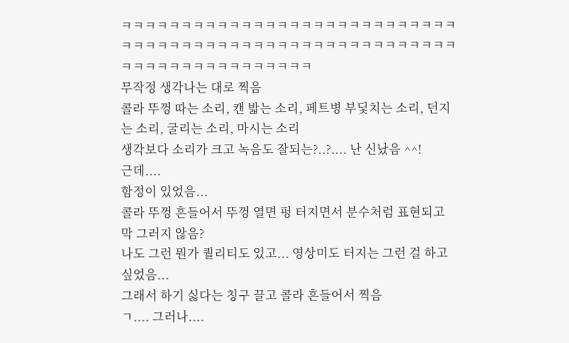ㅋㅋㅋㅋㅋㅋㅋㅋㅋㅋㅋㅋㅋㅋㅋㅋㅋㅋㅋㅋㅋㅋㅋㅋㅋㅋㅋㅋㅋㅋㅋㅋㅋㅋㅋㅋㅋㅋㅋㅋㅋㅋㅋㅋㅋㅋㅋㅋㅋㅋㅋㅋㅋㅋㅋㅋㅋㅋㅋㅋㅋㅋㅋㅋㅋㅋㅋㅋㅋㅋㅋㅋ
무작정 생각나는 대로 찍음
콜라 뚜껑 따는 소리, 캔 밟는 소리, 페트병 부딫치는 소리, 던지는 소리, 굴리는 소리, 마시는 소리
생각보다 소리가 크고 녹음도 잘되는?..?.... 난 신났음 ^^!
근데....
함정이 있었음...
콜라 뚜껑 흔들어서 뚜껑 열면 펑 터지면서 분수처럼 표현되고 막 그러지 않음?
나도 그런 뭔가 퀄리티도 있고... 영상미도 터지는 그런 걸 하고 싶었음...
그래서 하기 싫다는 칭구 끌고 콜라 흔들어서 찍음
ㄱ.... 그러나....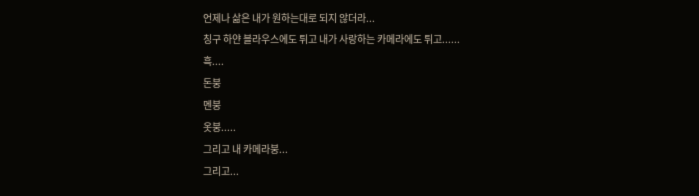언제나 삶은 내가 원하는대로 되지 않더라...
칭구 하얀 블라우스에도 튀고 내가 사랑하는 카메라에도 튀고......
흑....
돈붕
멘붕
옷붕.....
그리고 내 카메라붕...
그리고...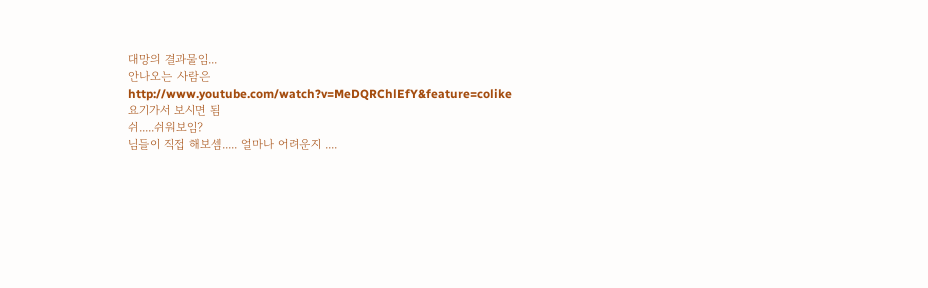대망의 결과물임...
안나오는 사람은
http://www.youtube.com/watch?v=MeDQRChlEfY&feature=colike
요기가서 보시면 됨
쉬.....쉬워보임?
님들이 직접 해보셈..... 얼마나 어려운지 ....